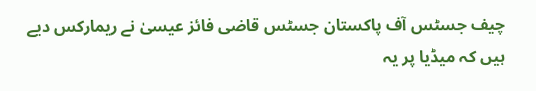چیف جسٹس آف پاکستان جسٹس قاضی فائز عیسیٰ نے ریمارکس دیے ہیں کہ میڈیا پر یہ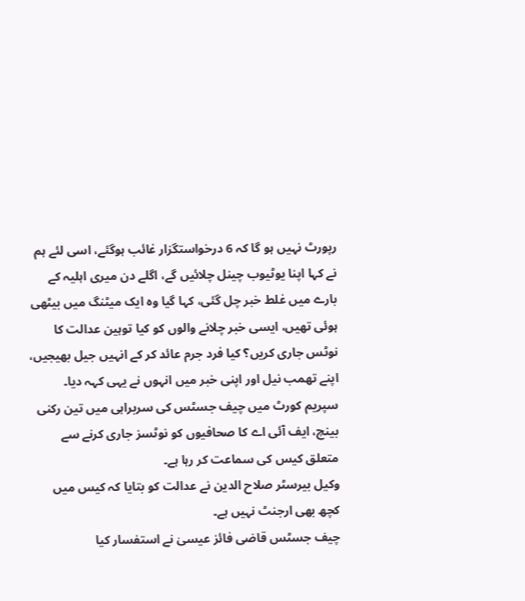رپورٹ نہیں ہو گا کہ 6 درخواستگزار غائب ہوگئے، اسی لئے ہم نے کہا اپنا یوٹیوب چینل چلائیں گے، اگلے دن میری اہلیہ کے بارے میں غلط خبر چل گئی، کہا گیا وہ ایک میٹنگ میں بیٹھی ہوئی تھیں، ایسی خبر چلانے والوں کو کیا توہین عدالت کا نوٹس جاری کریں؟ کیا فرد جرم عائد کر کے انہیں جیل بھیجیں، اپنے تھمب نیل اور اپنی خبر میں انہوں نے یہی کہہ دیا۔
سپریم کورٹ میں چیف جسٹس کی سربراہی میں تین رکنی بینچ، ایف آئی اے کا صحافیوں کو نوٹسز جاری کرنے سے متعلق کیس کی سماعت کر رہا ہے۔
وکیل بیرسٹر صلاح الدین نے عدالت کو بتایا کہ کیس میں کچھ بھی ارجنٹ نہیں ہے۔
چیف جسٹس قاضی فائز عیسیٰ نے استفسار کیا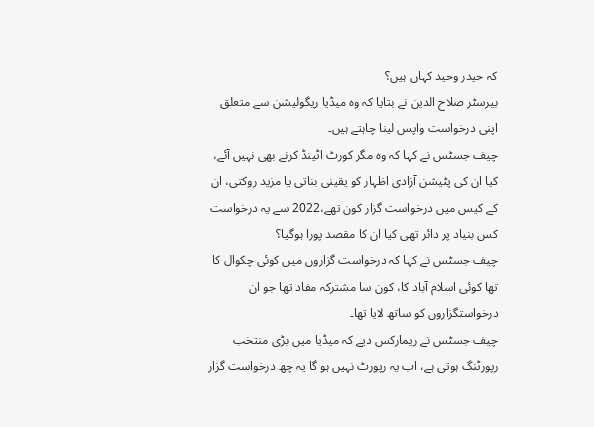کہ حیدر وحید کہاں ہیں؟
بیرسٹر صلاح الدین نے بتایا کہ وہ میڈیا ریگولیشن سے متعلق اپنی درخواست واپس لینا چاہتے ہیں۔
چیف جسٹس نے کہا کہ وہ مگر کورٹ اٹینڈ کرنے بھی نہیں آئے، کیا ان کی پٹیشن آزادی اظہار کو یقینی بناتی یا مزید روکتی، ان کے کیس میں درخواست گزار کون تھے،2022 سے یہ درخواست کس بنیاد پر دائر تھی کیا ان کا مقصد پورا ہوگیا؟
چیف جسٹس نے کہا کہ درخواست گزاروں میں کوئی چکوال کا تھا کوئی اسلام آباد کا، کون سا مشترکہ مفاد تھا جو ان درخواستگزاروں کو ساتھ لایا تھا۔
چیف جسٹس نے ریمارکس دیے کہ میڈیا میں بڑی منتخب رپورٹنگ ہوتی ہے، اب یہ رپورٹ نہیں ہو گا یہ چھ درخواست گزار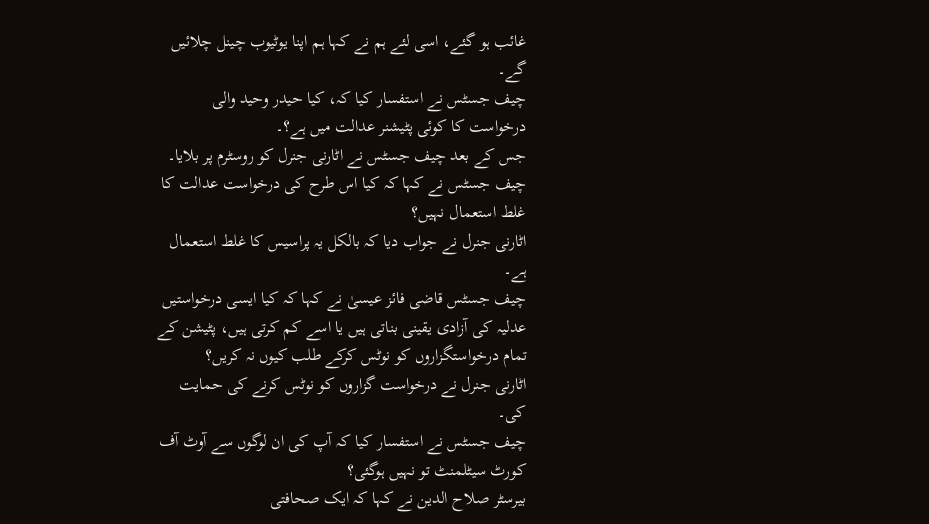غائب ہو گئے، اسی لئے ہم نے کہا ہم اپنا یوٹیوب چینل چلائیں گے۔
چیف جسٹس نے استفسار کیا کہ، کیا حیدر وحید والی درخواست کا کوئی پٹیشنر عدالت میں ہے؟۔
جس کے بعد چیف جسٹس نے اٹارنی جنرل کو روسٹرم پر بلایا۔
چیف جسٹس نے کہا کہ کیا اس طرح کی درخواست عدالت کا غلط استعمال نہیں؟
اٹارنی جنرل نے جواب دیا کہ بالکل یہ پراسیس کا غلط استعمال ہے۔
چیف جسٹس قاضی فائز عیسیٰ نے کہا کہ کیا ایسی درخواستیں عدلیہ کی آزادی یقینی بناتی ہیں یا اسے کم کرتی ہیں، پٹیشن کے تمام درخواستگزاروں کو نوٹس کرکے طلب کیوں نہ کریں؟
اٹارنی جنرل نے درخواست گزاروں کو نوٹس کرنے کی حمایت کی۔
چیف جسٹس نے استفسار کیا کہ آپ کی ان لوگوں سے آوٹ آف کورٹ سیٹلمنٹ تو نہیں ہوگئی؟
بیرسٹر صلاح الدین نے کہا کہ ایک صحافتی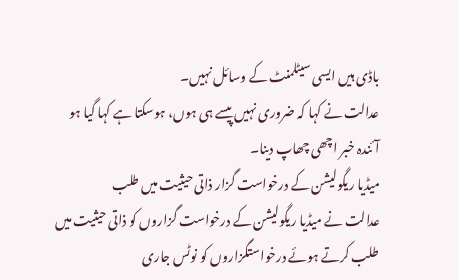باڈی ہیں ایسی سیٹلمنٹ کے وسائل نہیں۔
عدالت نے کہا کہ ضروری نہیں پیسے ہی ہوں، ہوسکتا ہے کہا گیا ہو آئندہ خبر اچھی چھاپ دینا۔
میڈیا ریگولیشن کے درخواست گزار ذاتی حیثیت میں طلب
عدالت نے میڈیا ریگولیشن کے درخواست گزاروں کو ذاتی حیثیت میں طلب کرتے ہوئے درخواستگزاروں کو نوٹس جاری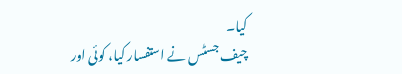کیا۔
چیف جسٹس نے استفسار کیا، کوئی اور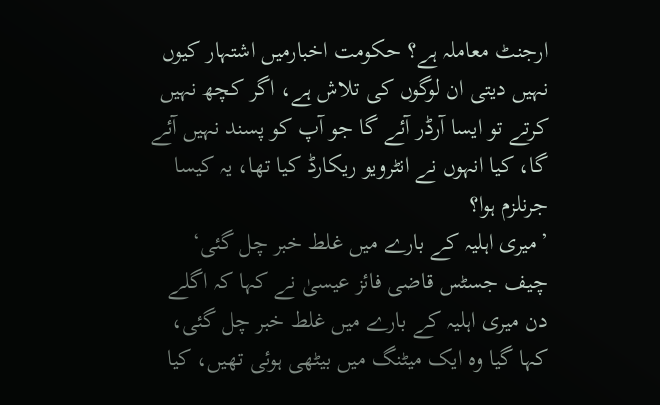ارجنٹ معاملہ ہے؟ حکومت اخبارمیں اشتہار کیوں نہیں دیتی ان لوگوں کی تلاش ہے، اگر کچھ نہیں کرتے تو ایسا آرڈر آئے گا جو آپ کو پسند نہیں آئے گا، کیا انہوں نے انٹرویو ریکارڈ کیا تھا، یہ کیسا جرنلزم ہوا؟
’میری اہلیہ کے بارے میں غلط خبر چل گئی‘
چیف جسٹس قاضی فائز عیسیٰ نے کہا کہ اگلے دن میری اہلیہ کے بارے میں غلط خبر چل گئی، کہا گیا وہ ایک میٹنگ میں بیٹھی ہوئی تھیں، کیا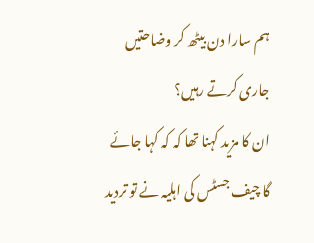ہم سارا دن بیٹھ کر وضاحتیں جاری کرتے رہیں؟
ان کا مزید کہنا تھا کہ کہ کہا جائے گا چیف جسٹس کی اہلیہ نے تو تردید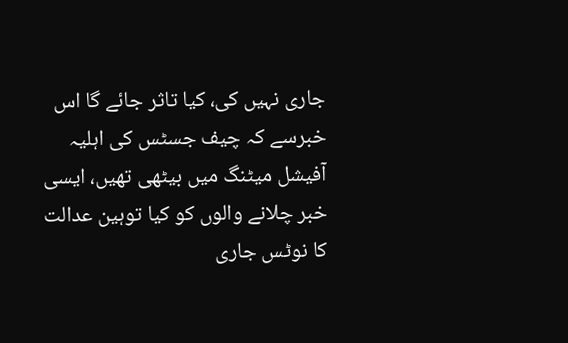جاری نہیں کی، کیا تاثر جائے گا اس خبرسے کہ چیف جسٹس کی اہلیہ آفیشل میٹنگ میں بیٹھی تھیں، ایسی خبر چلانے والوں کو کیا توہین عدالت کا نوٹس جاری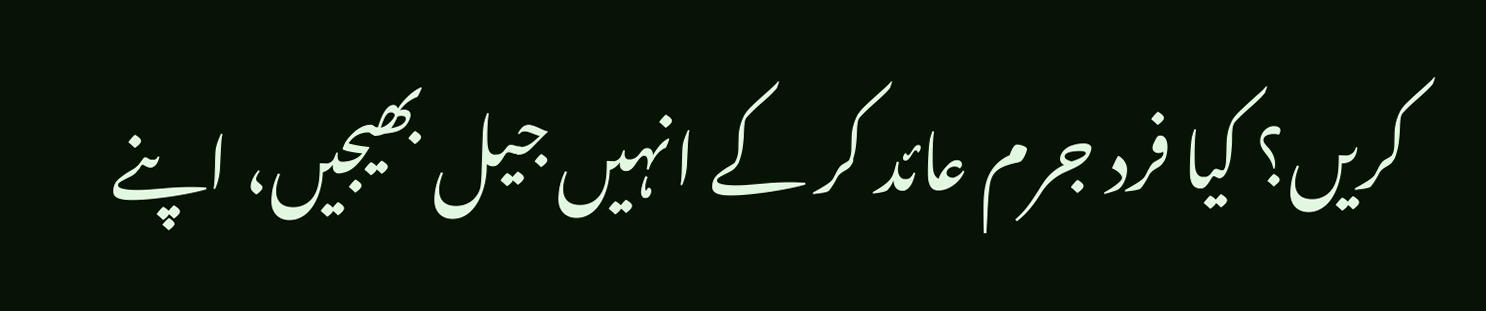کریں؟ کیا فرد جرم عائد کر کے انہیں جیل بھیجیں، اپنے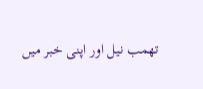تھمب نیل اور اپنی خبر میں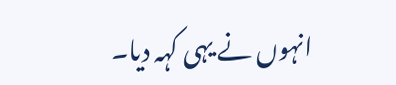انہوں نے یہی کہہ دیا۔